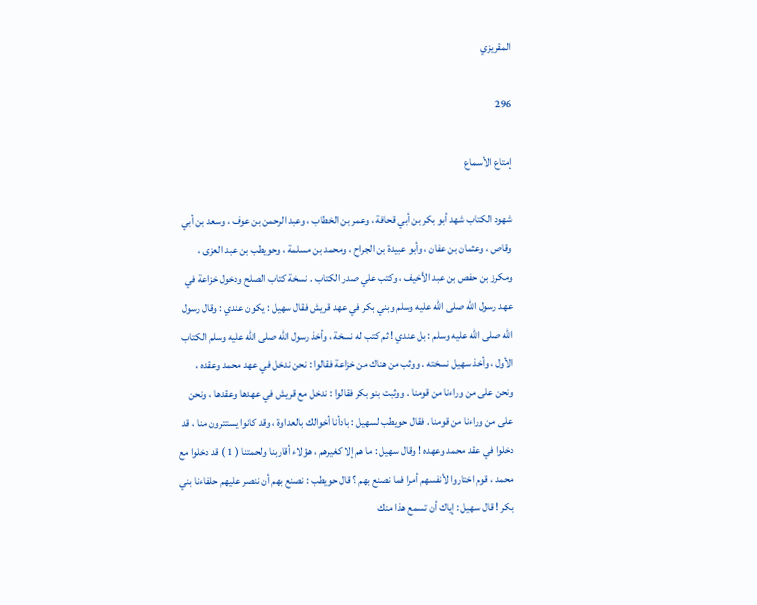المقريزي

296

إمتاع الأسماع

شهود الكتاب شهد أبو بكر بن أبي قحافة ، وعمر بن الخطاب ، وعبد الرحمن بن عوف ، وسعد بن أبي وقاص ، وعثمان بن عفان ، وأبو عبيدة بن الجراح ، ومحمد بن مسلمة ، وحويطب بن عبد العزى ، ومكرز بن حفص بن عبد الأخيف ، وكتب علي صدر الكتاب . نسخة كتاب الصلح ودخول خزاعة في عهد رسول الله صلى الله عليه وسلم وبني بكر في عهد قريش فقال سهيل : يكون عندي : وقال رسول الله صلى الله عليه وسلم : بل عندي ! ثم كتب له نسخة ، وأخذ رسول الله صلى الله عليه وسلم الكتاب الأول ، وأخذ سهيل نسخته . ووثب من هناك من خزاعة فقالوا : نحن ندخل في عهد محمد وعقده ، ونحن على من وراءنا من قومنا . ووثبت بنو بكر فقالوا : ندخل مع قريش في عهدها وعقدها ، ونحن على من وراءنا من قومنا . فقال حويطب لسهيل : بادأنا أخوالك بالعداوة ، وقد كانوا يستترون منا ، قد دخلوا في عقد محمد وعهده ! وقال سهيل : ما هم إلا كغيرهم ، هؤلاء أقاربنا ولحمتنا ( 1 ) قد دخلوا مع محمد ، قوم اختاروا لأنفسهم أمرا فما نصنع بهم ؟ قال حويطب : نصنع بهم أن ننصر عليهم حلفاءنا بني بكر ! قال سهيل : إياك أن تسمع هذا منك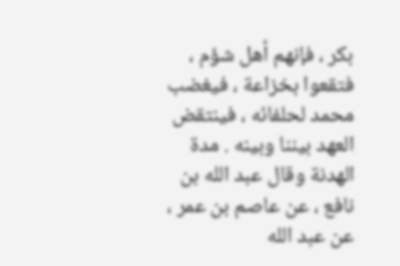بكر ، فإنهم أهل شؤم ، فتقعوا بخزاعة ، فيغضب محمد لحلفائه ، فينتقض العهد بيننا وبينه . مدة الهدنة وقال عبد الله بن نافع ، عن عاصم بن عمر ، عن عبد الله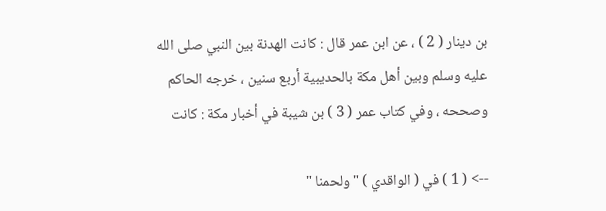بن دينار ( 2 ) ، عن ابن عمر قال : كانت الهدنة بين النبي صلى الله عليه وسلم وبين أهل مكة بالحديبية أربع سنين ، خرجه الحاكم وصححه ، وفي كتاب عمر ( 3 ) بن شيبة في أخبار مكة : كانت

--> ( 1 ) في ( الواقدي ) " ولحمنا "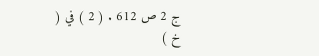ج 2 ص 612 . ( 2 ) في ( خ )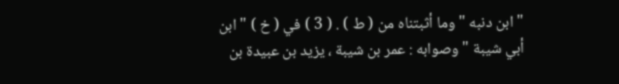" ابن دنبه " وما أثبتناه من ( ط ) . ( 3 ) في ( خ ) " ابن أبي شيبة " وصوابه : عمر بن شيبة ، يزيد بن عبيدة بن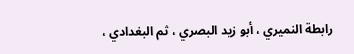رابطة النميري ، أبو زيد البصري ، ثم البغدادي ،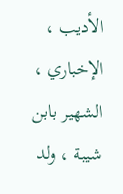الأديب ، الإخباري ، الشهير بابن شيبة ، ولد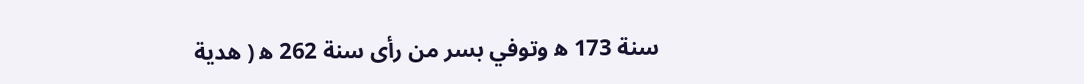سنة 173 ه‍ وتوفي بسر من رأى سنة 262 ه‍ ( هدية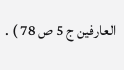العارفين ج 5 ص 78 ) .